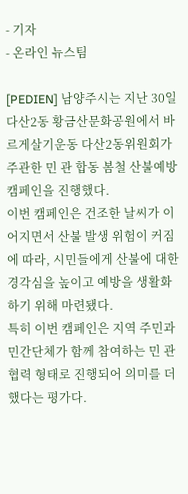- 기자
- 온라인 뉴스팀

[PEDIEN] 남양주시는 지난 30일 다산2동 황금산문화공원에서 바르게살기운동 다산2동위원회가 주관한 민 관 합동 봄철 산불예방 캠페인을 진행했다.
이번 캠페인은 건조한 날씨가 이어지면서 산불 발생 위험이 커짐에 따라, 시민들에게 산불에 대한 경각심을 높이고 예방을 생활화하기 위해 마련됐다.
특히 이번 캠페인은 지역 주민과 민간단체가 함께 참여하는 민 관 협력 형태로 진행되어 의미를 더했다는 평가다.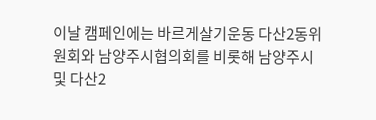이날 캠페인에는 바르게살기운동 다산2동위원회와 남양주시협의회를 비롯해 남양주시 및 다산2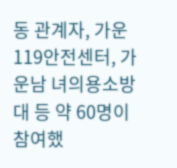동 관계자, 가운119안전센터, 가운남 녀의용소방대 등 약 60명이 참여했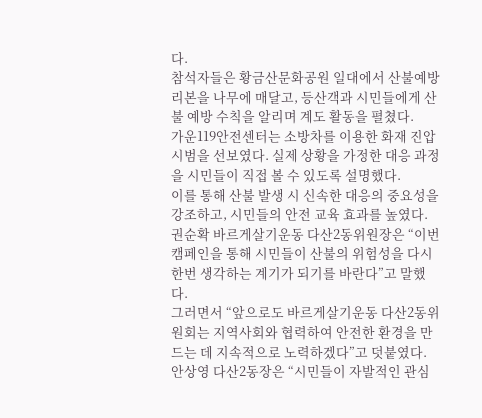다.
참석자들은 황금산문화공원 일대에서 산불예방 리본을 나무에 매달고, 등산객과 시민들에게 산불 예방 수칙을 알리며 계도 활동을 펼쳤다.
가운119안전센터는 소방차를 이용한 화재 진압 시범을 선보였다. 실제 상황을 가정한 대응 과정을 시민들이 직접 볼 수 있도록 설명했다.
이를 통해 산불 발생 시 신속한 대응의 중요성을 강조하고, 시민들의 안전 교육 효과를 높였다.
권순확 바르게살기운동 다산2동위원장은 “이번 캠페인을 통해 시민들이 산불의 위험성을 다시 한번 생각하는 계기가 되기를 바란다”고 말했다.
그러면서 “앞으로도 바르게살기운동 다산2동위원회는 지역사회와 협력하여 안전한 환경을 만드는 데 지속적으로 노력하겠다”고 덧붙였다.
안상영 다산2동장은 “시민들이 자발적인 관심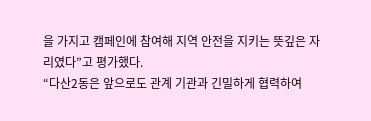을 가지고 캠페인에 참여해 지역 안전을 지키는 뜻깊은 자리였다”고 평가했다.
“다산2동은 앞으로도 관계 기관과 긴밀하게 협력하여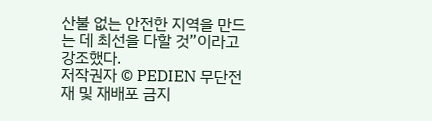산불 없는 안전한 지역을 만드는 데 최선을 다할 것”이라고 강조했다.
저작권자 © PEDIEN 무단전재 및 재배포 금지